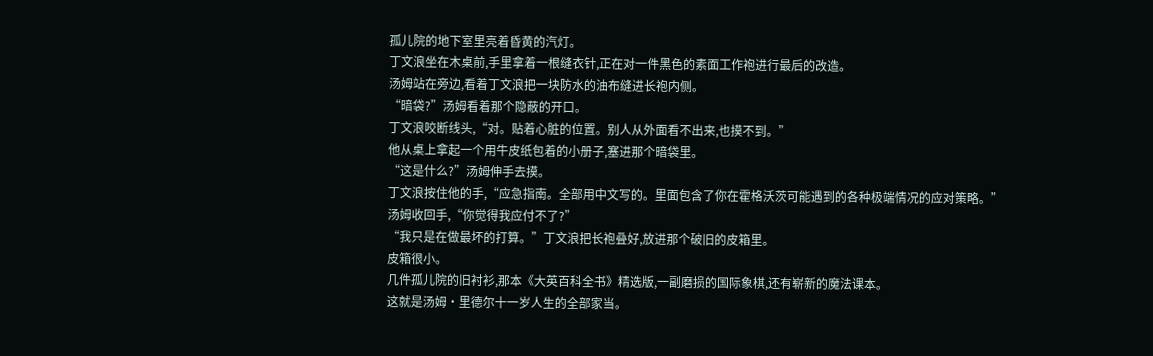孤儿院的地下室里亮着昏黄的汽灯。
丁文浪坐在木桌前,手里拿着一根缝衣针,正在对一件黑色的素面工作袍进行最后的改造。
汤姆站在旁边,看着丁文浪把一块防水的油布缝进长袍内侧。
“暗袋?”汤姆看着那个隐蔽的开口。
丁文浪咬断线头,“对。贴着心脏的位置。别人从外面看不出来,也摸不到。”
他从桌上拿起一个用牛皮纸包着的小册子,塞进那个暗袋里。
“这是什么?”汤姆伸手去摸。
丁文浪按住他的手,“应急指南。全部用中文写的。里面包含了你在霍格沃茨可能遇到的各种极端情况的应对策略。”
汤姆收回手,“你觉得我应付不了?”
“我只是在做最坏的打算。”丁文浪把长袍叠好,放进那个破旧的皮箱里。
皮箱很小。
几件孤儿院的旧衬衫,那本《大英百科全书》精选版,一副磨损的国际象棋,还有崭新的魔法课本。
这就是汤姆·里德尔十一岁人生的全部家当。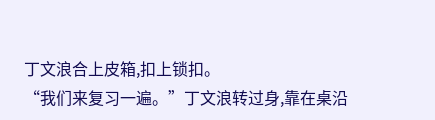丁文浪合上皮箱,扣上锁扣。
“我们来复习一遍。”丁文浪转过身,靠在桌沿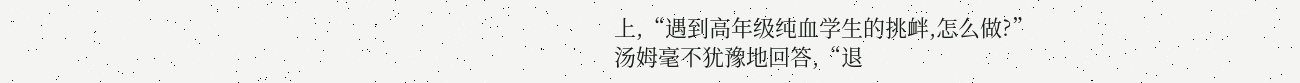上,“遇到高年级纯血学生的挑衅,怎么做?”
汤姆毫不犹豫地回答,“退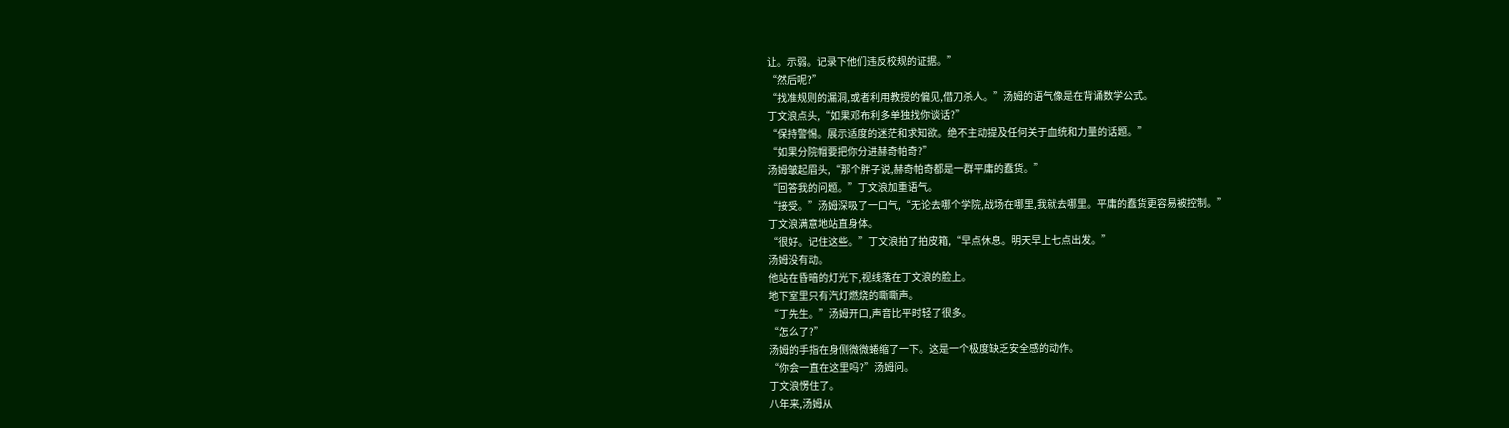让。示弱。记录下他们违反校规的证据。”
“然后呢?”
“找准规则的漏洞,或者利用教授的偏见,借刀杀人。”汤姆的语气像是在背诵数学公式。
丁文浪点头,“如果邓布利多单独找你谈话?”
“保持警惕。展示适度的迷茫和求知欲。绝不主动提及任何关于血统和力量的话题。”
“如果分院帽要把你分进赫奇帕奇?”
汤姆皱起眉头,“那个胖子说,赫奇帕奇都是一群平庸的蠢货。”
“回答我的问题。”丁文浪加重语气。
“接受。”汤姆深吸了一口气,“无论去哪个学院,战场在哪里,我就去哪里。平庸的蠢货更容易被控制。”
丁文浪满意地站直身体。
“很好。记住这些。”丁文浪拍了拍皮箱,“早点休息。明天早上七点出发。”
汤姆没有动。
他站在昏暗的灯光下,视线落在丁文浪的脸上。
地下室里只有汽灯燃烧的嘶嘶声。
“丁先生。”汤姆开口,声音比平时轻了很多。
“怎么了?”
汤姆的手指在身侧微微蜷缩了一下。这是一个极度缺乏安全感的动作。
“你会一直在这里吗?”汤姆问。
丁文浪愣住了。
八年来,汤姆从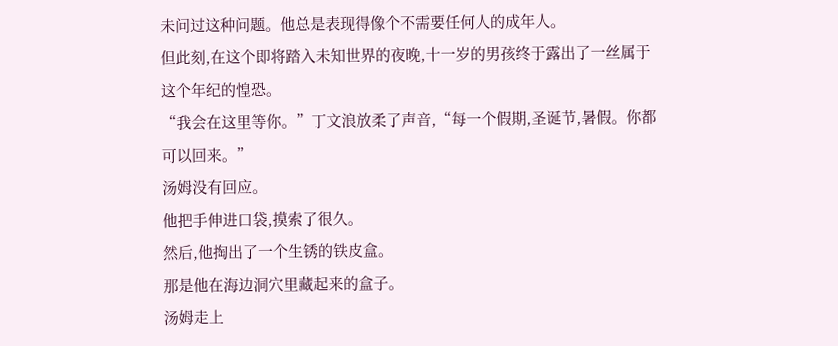未问过这种问题。他总是表现得像个不需要任何人的成年人。
但此刻,在这个即将踏入未知世界的夜晚,十一岁的男孩终于露出了一丝属于这个年纪的惶恐。
“我会在这里等你。”丁文浪放柔了声音,“每一个假期,圣诞节,暑假。你都可以回来。”
汤姆没有回应。
他把手伸进口袋,摸索了很久。
然后,他掏出了一个生锈的铁皮盒。
那是他在海边洞穴里藏起来的盒子。
汤姆走上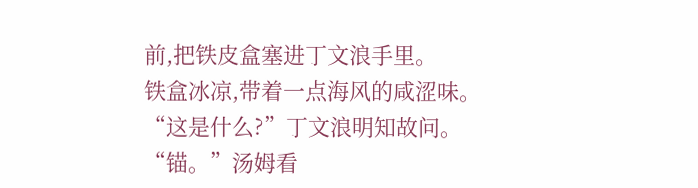前,把铁皮盒塞进丁文浪手里。
铁盒冰凉,带着一点海风的咸涩味。
“这是什么?”丁文浪明知故问。
“锚。”汤姆看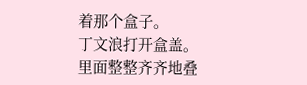着那个盒子。
丁文浪打开盒盖。
里面整整齐齐地叠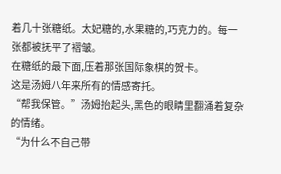着几十张糖纸。太妃糖的,水果糖的,巧克力的。每一张都被抚平了褶皱。
在糖纸的最下面,压着那张国际象棋的贺卡。
这是汤姆八年来所有的情感寄托。
“帮我保管。”汤姆抬起头,黑色的眼睛里翻涌着复杂的情绪。
“为什么不自己带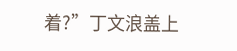着?”丁文浪盖上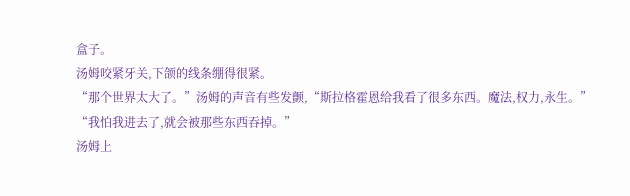盒子。
汤姆咬紧牙关,下颌的线条绷得很紧。
“那个世界太大了。”汤姆的声音有些发颤,“斯拉格霍恩给我看了很多东西。魔法,权力,永生。”
“我怕我进去了,就会被那些东西吞掉。”
汤姆上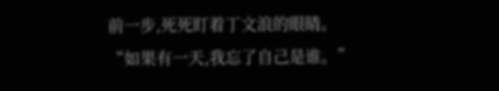前一步,死死盯着丁文浪的眼睛。
“如果有一天,我忘了自己是谁。”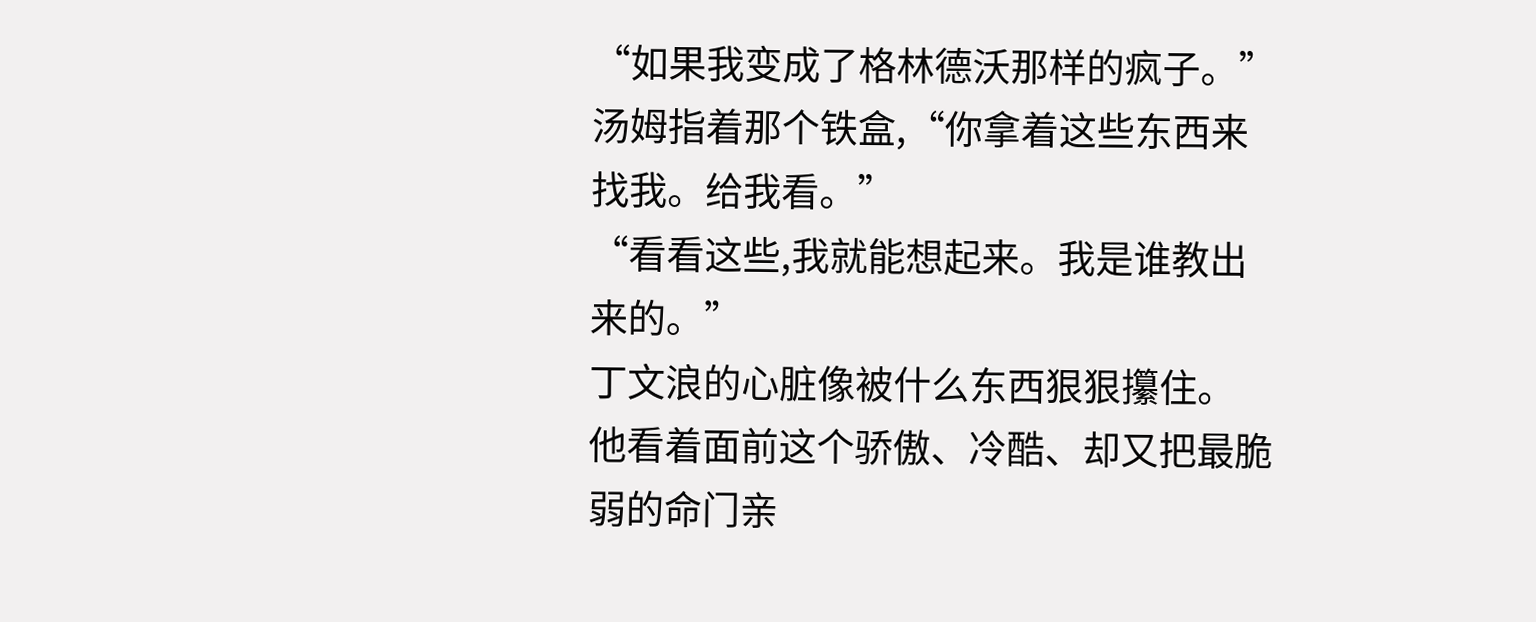“如果我变成了格林德沃那样的疯子。”
汤姆指着那个铁盒,“你拿着这些东西来找我。给我看。”
“看看这些,我就能想起来。我是谁教出来的。”
丁文浪的心脏像被什么东西狠狠攥住。
他看着面前这个骄傲、冷酷、却又把最脆弱的命门亲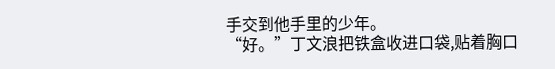手交到他手里的少年。
“好。”丁文浪把铁盒收进口袋,贴着胸口